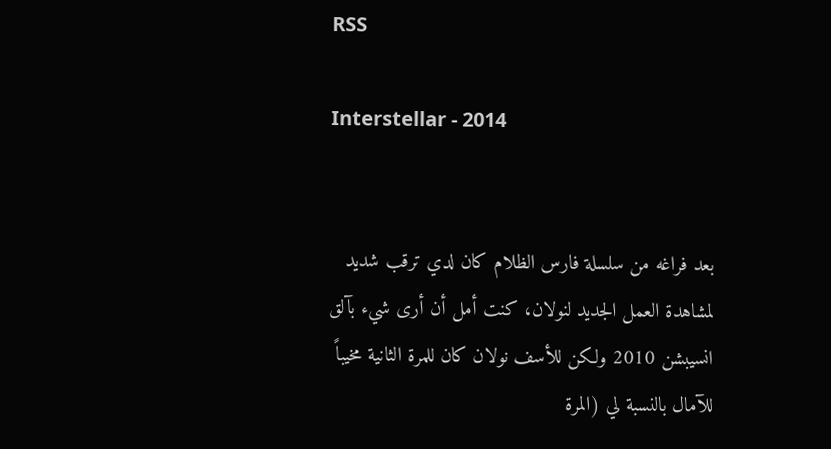RSS

Interstellar - 2014


بعد فراغه من سلسلة فارس الظلام كان لدي ترقب شديد لمشاهدة العمل الجديد لنولان، كنت أمل أن أرى شيء بآلق انسيبشن 2010 ولكن للأسف نولان كان للمرة الثانية مخيباً للآمال بالنسبة لي (المرة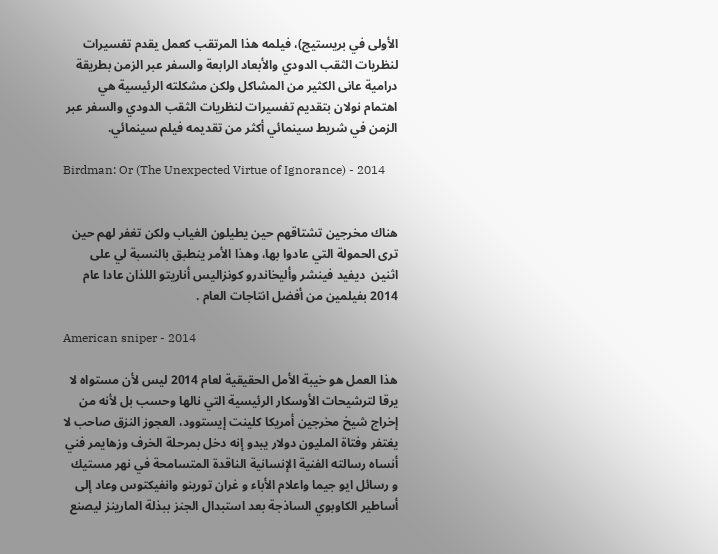الأولى في بريستيج)، فيلمه هذا المرتقب كعمل يقدم تفسيرات لنظريات الثقب الدودي والأبعاد الرابعة والسفر عبر الزمن بطريقة درامية عانى الكثير من المشاكل ولكن مشكلته الرئيسية هي اهتمام نولان بتقديم تفسيرات لنظريات الثقب الدودي والسفر عبر الزمن في شريط سينمائي أكثر من تقديمه فيلم سينمائي.

Birdman: Or (The Unexpected Virtue of Ignorance) - 2014


هناك مخرجين تشتاقهم حين يطيلون الغياب ولكن تغفر لهم حين ترى الحمولة التي عادوا بها، وهذا الأمر ينطبق بالنسبة لي على اثنين  ديفيد فينشر وأليخاندرو كونزاليس أناريتو اللذان عادا عام 2014 بفيلمين من أفضل انتاجات العام .

American sniper - 2014

هذا العمل هو خيبة الأمل الحقيقية لعام 2014 ليس لأن مستواه لا يرقا لترشيحات الأوسكار الرئيسية التي نالها وحسب بل لأنه من إخراج شيخ مخرجين أمريكا كلينت إيستوود، العجوز النزق صاحب لا يغتفر وفتاة المليون دولار يبدو إنه دخل بمرحلة الخرف وزهايمر فني أنساه رسالته الفنية الإنسانية الناقدة المتسامحة في نهر مستيك و رسائل ايو جيما واعلام الأباء و غران تورينو وانفيكتوس وعاد إلى أساطير الكاوبوي الساذجة بعد استبدال الجنز ببذلة المارينز ليصنع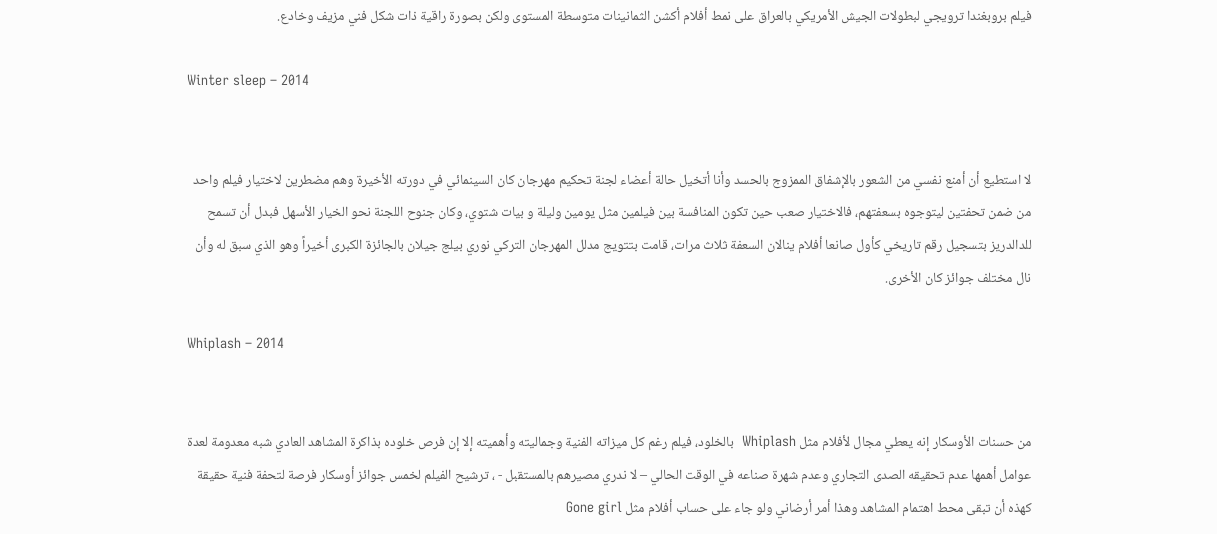فيلم بروبغندا ترويجي لبطولات الجيش الأمريكي بالعراق على نمط أفلام أكشن الثمانينات متوسطة المستوى ولكن بصورة راقية ذات شكل فني مزيف وخادع.

Winter sleep – 2014


لا استطيع أن أمنع نفسي من الشعور بالإشفاق الممزوج بالحسد وأنا أتخيل حالة أعضاء لجنة تحكيم مهرجان كان السينمائي في دورته الأخيرة وهم مضطرين لاختيار فيلم واحد من ضمن تحفتين ليتوجوه بسعفتهم، فالاختيار صعب حين تكون المنافسة بين فيلمين مثل يومين وليلة و بيات شتوي، وكان جنوح اللجنة نحو الخيار الأسهل فبدل أن تسمح للدالدريز بتسجيل رقم تاريخي كأول صانعا أفلام ينالان السعفة ثلاث مرات، قامت بتتويج مدلل المهرجان التركي نوري بيلج جيلان بالجائزة الكبرى أخيراً وهو الذي سبق له وأن نال مختلف جوائز كان الأخرى.

Whiplash – 2014


من حسنات الأوسكار إنه يعطي مجال لأفلام مثل Whiplash  بالخلود، فيلم رغم كل ميزاته الفنية وجماليته وأهميته إلا إن فرص خلوده بذاكرة المشاهد العادي شبه معدومة لعدة عوامل أهمها عدم تحقيقه الصدى التجاري وعدم شهرة صناعه في الوقت الحالي – لا ندري مصيرهم بالمستقبل - ، ترشيح الفيلم لخمس جوائز أوسكار فرصة لتحفة فنية حقيقة كهذه أن تبقى محط اهتمام المشاهد وهذا أمر أرضاني ولو جاء على حساب أفلام مثل Gone girl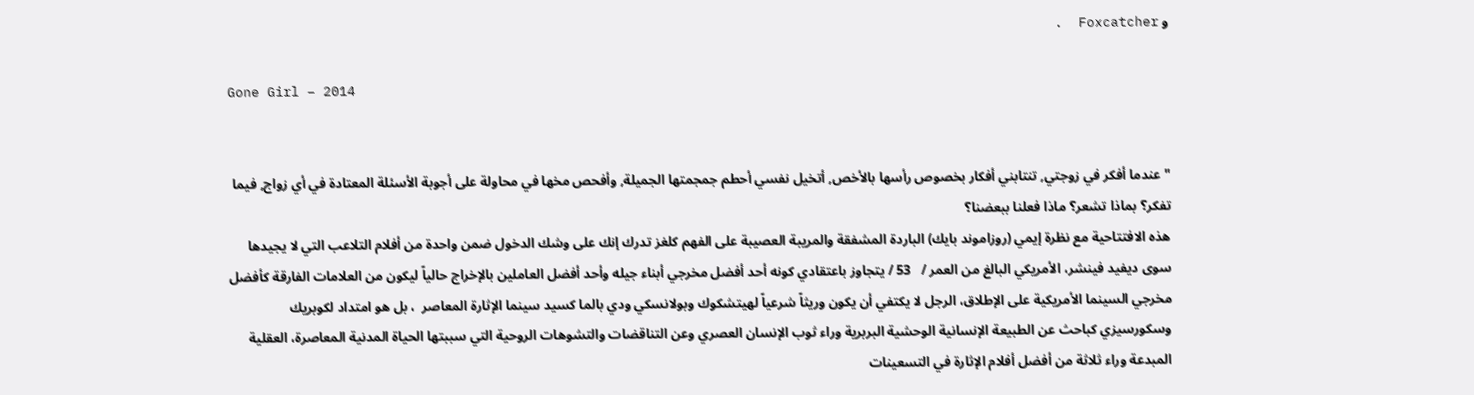و Foxcatcher  .

Gone Girl – 2014


"عندما أفكر في زوجتي, تنتابني أفكار بخصوص رأسها بالأخص, أتخيل نفسي أحطم جمجمتها الجميلة, وأفحص مخها في محاولة على أجوبة الأسئلة المعتادة في أي زواج, فيما تفكر؟ بماذا تشعر؟ ماذا فعلنا ببعضنا؟
هذه الافتتاحية مع نظرة إيمي (روزاموند بايك) الباردة المشفقة والمريبة العصيبة على الفهم كلغز تدرك إنك على وشك الدخول ضمن واحدة من أفلام التلاعب التي لا يجيدها سوى ديفيد فينشر، الأمريكي البالغ من العمر /   53 / يتجاوز باعتقادي كونه أحد أفضل مخرجي أبناء جيله وأحد أفضل العاملين بالإخراج حالياً ليكون من العلامات الفارقة كأفضل مخرجي السينما الأمريكية على الإطلاق، الرجل لا يكتفي أن يكون وريثاً شرعياً لهيتشكوك وبولانسكي ودي بالما كسيد سينما الإثارة المعاصر  ، بل هو امتداد لكوبريك وسكورسيزي كباحث عن الطبيعة الإنسانية الوحشية البربرية وراء ثوب الإنسان العصري وعن التناقضات والتشوهات الروحية التي سببتها الحياة المدنية المعاصرة، العقلية المبدعة وراء ثلاثة من أفضل أفلام الإثارة في التسعينات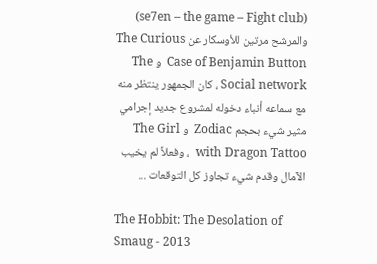(se7en – the game – Fight club) والمرشح مرتين للأوسكار عن The Curious Case of Benjamin Button  و The Social network ، كان الجمهور ينتظر منه مع سماعه أنباء دخوله لمشروع جديد إجرامي مثير شيء بحجم Zodiac  و The Girl with Dragon Tattoo  ، وفعلاً لم يخيب الآمال وقدم شيء تجاوز كل التوقعات ...

The Hobbit: The Desolation of Smaug - 2013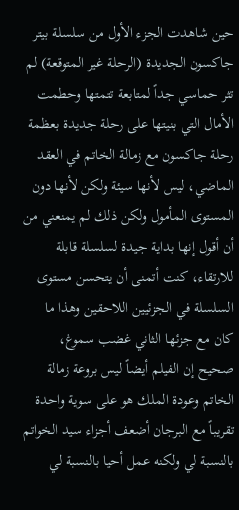حين شاهدت الجزء الأول من سلسلة بيتر جاكسون الجديدة (الرحلة غير المتوقعة) لم تثر حماسي جداً لمتابعة تتمتها وحطمت الأمال التي بنيتها على رحلة جديدة بعظمة رحلة جاكسون مع زمالة الخاتم في العقد الماضي، ليس لأنها سيئة ولكن لأنها دون المستوى المأمول ولكن ذلك لم يمنعني من أن أقول إنها بداية جيدة لسلسلة قابلة للارتقاء، كنت أتمنى أن يتحسن مستوى السلسلة في الجزئيين اللاحقين وهذا ما كان مع جزئها الثاني غضب سموغ، صحيح إن الفيلم أيضاً ليس بروعة زمالة الخاتم وعودة الملك هو على سوية واحدة تقريباً مع البرجان أضعف أجزاء سيد الخواتم بالنسبة لي ولكنه عمل أحيا بالنسبة لي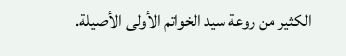الكثير من روعة سيد الخواتم الأولى الأصيلة.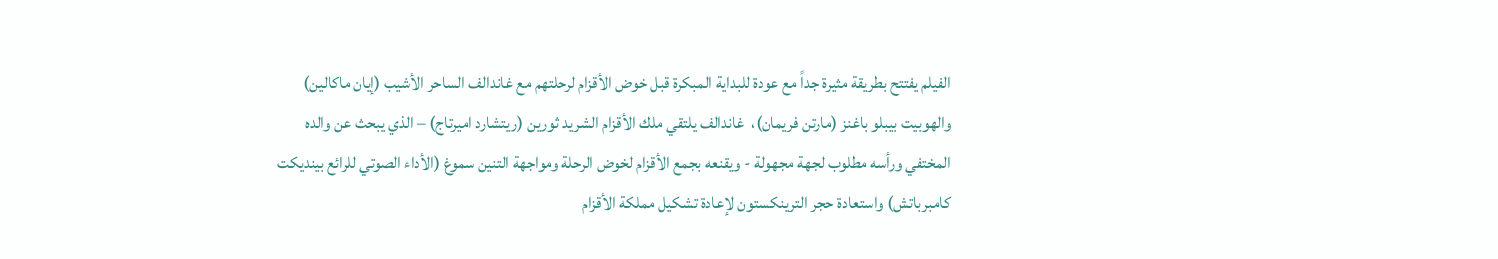الفيلم يفتتح بطريقة مثيرة جداً مع عودة للبداية المبكرة قبل خوض الأقزام لرحلتهم مع غاندالف الساحر الأشيب (إيان ماكالين) والهوبيت بيبلو باغنز (مارتن فريمان)،  غاندالف يلتقي ملك الأقزام الشريد ثورين (ريتشارد اميرتاج) – الذي يبحث عن والده المختفي ورأسه مطلوب لجهة مجهولة - ويقنعه بجمع الأقزام لخوض الرحلة ومواجهة التنين سموغ (الأداء الصوتي للرائع بينديكت كامبرباتش) واستعادة حجر الترينكستون لإعادة تشكيل مملكة الأقزام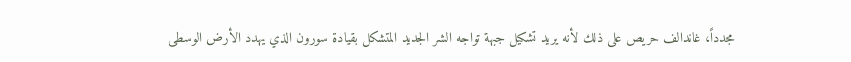مجدداً، غاندالف حريص على ذلك لأنه يريد تشكيل جبهة تواجه الشر الجديد المتشكل بقيادة سورون الذي يهدد الأرض الوسطى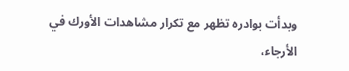وبدأت بوادره تظهر مع تكرار مشاهدات الأورك في الأرجاء،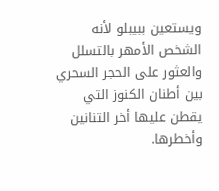ويستعين ببيبلو لأنه الشخص الأمهر بالتسلل والعثور على الحجر السحري بين أطنان الكنوز التي يقطن عليها أخر التنانين وأخطرها.